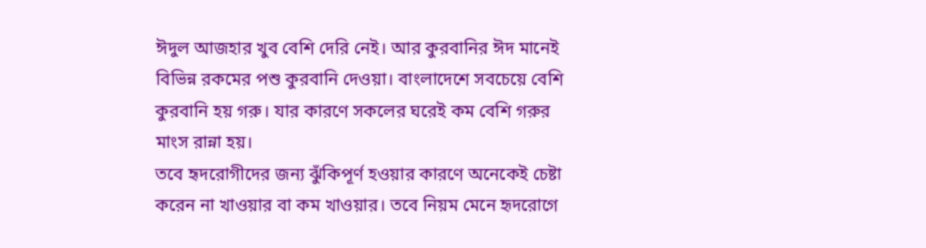ঈদুল আজহার খুব বেশি দেরি নেই। আর কুরবানির ঈদ মানেই বিভিন্ন রকমের পশু কুরবানি দেওয়া। বাংলাদেশে সবচেয়ে বেশি কুরবানি হয় গরু। যার কারণে সকলের ঘরেই কম বেশি গরুর মাংস রান্না হয়।
তবে হৃদরোগীদের জন্য ঝুঁকিপূর্ণ হওয়ার কারণে অনেকেই চেষ্টা করেন না খাওয়ার বা কম খাওয়ার। তবে নিয়ম মেনে হৃদরোগে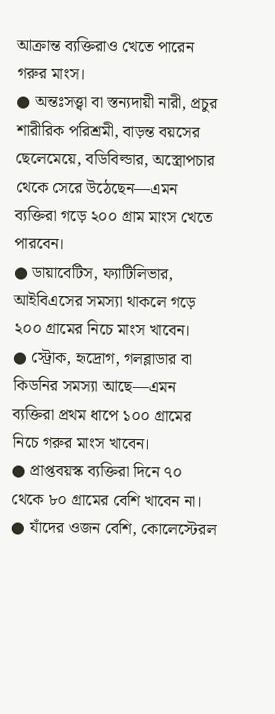আক্রান্ত ব্যক্তিরাও খেতে পারেন গরুর মাংস।
● অন্তঃসত্ত্বা বা স্তন্যদায়ী নারী, প্রচুর শারীরিক পরিশ্রমী, বাড়ন্ত বয়সের ছেলেমেয়ে, বডিবিল্ডার, অস্ত্রোপচার থেকে সেরে উঠেছেন—এমন ব্যক্তিরা গড়ে ২০০ গ্রাম মাংস খেতে পারবেন।
● ডায়াবেটিস, ফ্যাটিলিভার, আইবিএসের সমস্যা থাকলে গড়ে ২০০ গ্রামের নিচে মাংস খাবেন।
● স্ট্রোক, হৃদ্রোগ, গলব্লাডার বা কিডনির সমস্যা আছে—এমন ব্যক্তিরা প্রথম ধাপে ১০০ গ্রামের নিচে গরুর মাংস খাবেন।
● প্রাপ্তবয়স্ক ব্যক্তিরা দিনে ৭০ থেকে ৮০ গ্রামের বেশি খাবেন না।
● যাঁদের ওজন বেশি, কোলেস্টেরল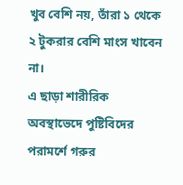খুব বেশি নয়, তাঁরা ১ থেকে ২ টুকরার বেশি মাংস খাবেন না।
এ ছাড়া শারীরিক অবস্থাভেদে পুষ্টিবিদের পরামর্শে গরুর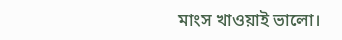মাংস খাওয়াই ভালো।